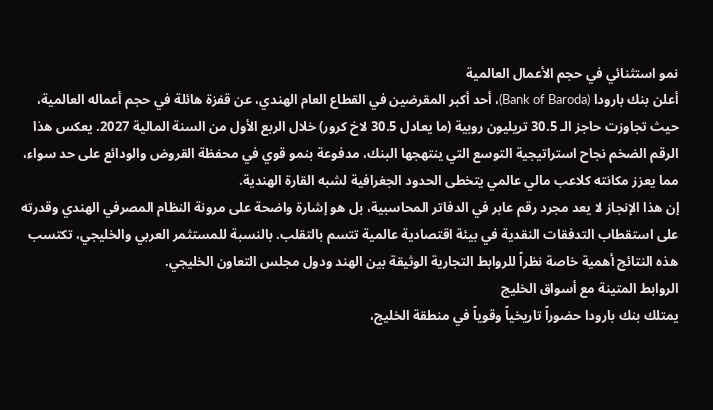نمو استثنائي في حجم الأعمال العالمية
أعلن بنك بارودا (Bank of Baroda)، أحد أكبر المقرضين في القطاع العام الهندي، عن قفزة هائلة في حجم أعماله العالمية، حيث تجاوزت حاجز الـ 30.5 تريليون روبية (ما يعادل 30.5 لاخ كرور) خلال الربع الأول من السنة المالية 2027. يعكس هذا الرقم الضخم نجاح استراتيجية التوسع التي ينتهجها البنك، مدفوعة بنمو قوي في محفظة القروض والودائع على حد سواء، مما يعزز مكانته كلاعب مالي عالمي يتخطى الحدود الجغرافية لشبه القارة الهندية.
إن هذا الإنجاز لا يعد مجرد رقم عابر في الدفاتر المحاسبية، بل هو إشارة واضحة على مرونة النظام المصرفي الهندي وقدرته على استقطاب التدفقات النقدية في بيئة اقتصادية عالمية تتسم بالتقلب. بالنسبة للمستثمر العربي والخليجي، تكتسب هذه النتائج أهمية خاصة نظراً للروابط التجارية الوثيقة بين الهند ودول مجلس التعاون الخليجي.
الروابط المتينة مع أسواق الخليج
يمتلك بنك بارودا حضوراً تاريخياً وقوياً في منطقة الخليج،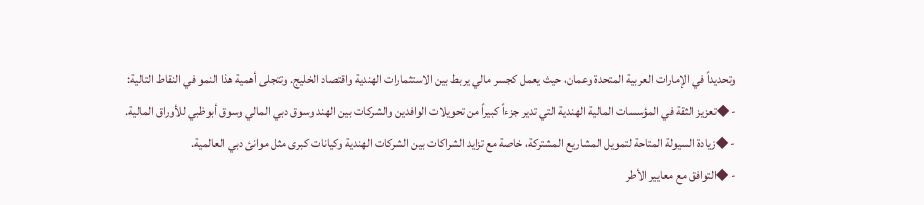وتحديداً في الإمارات العربية المتحدة وعمان، حيث يعمل كجسر مالي يربط بين الاستثمارات الهندية واقتصاد الخليج. وتتجلى أهمية هذا النمو في النقاط التالية:
- ◆تعزيز الثقة في المؤسسات المالية الهندية التي تدير جزءاً كبيراً من تحويلات الوافدين والشركات بين الهند وسوق دبي المالي وسوق أبوظبي للأوراق المالية.
- ◆زيادة السيولة المتاحة لتمويل المشاريع المشتركة، خاصة مع تزايد الشراكات بين الشركات الهندية وكيانات كبرى مثل موانئ دبي العالمية.
- ◆التوافق مع معايير الأطر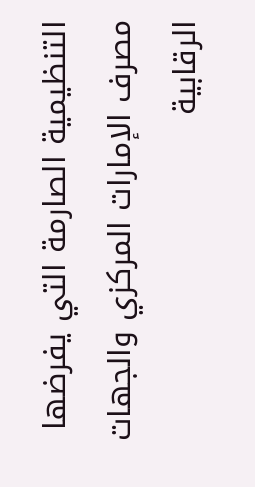التنظيمية الصارمة التي يفرضها مصرف الإمارات المركزي والجهات الرقابية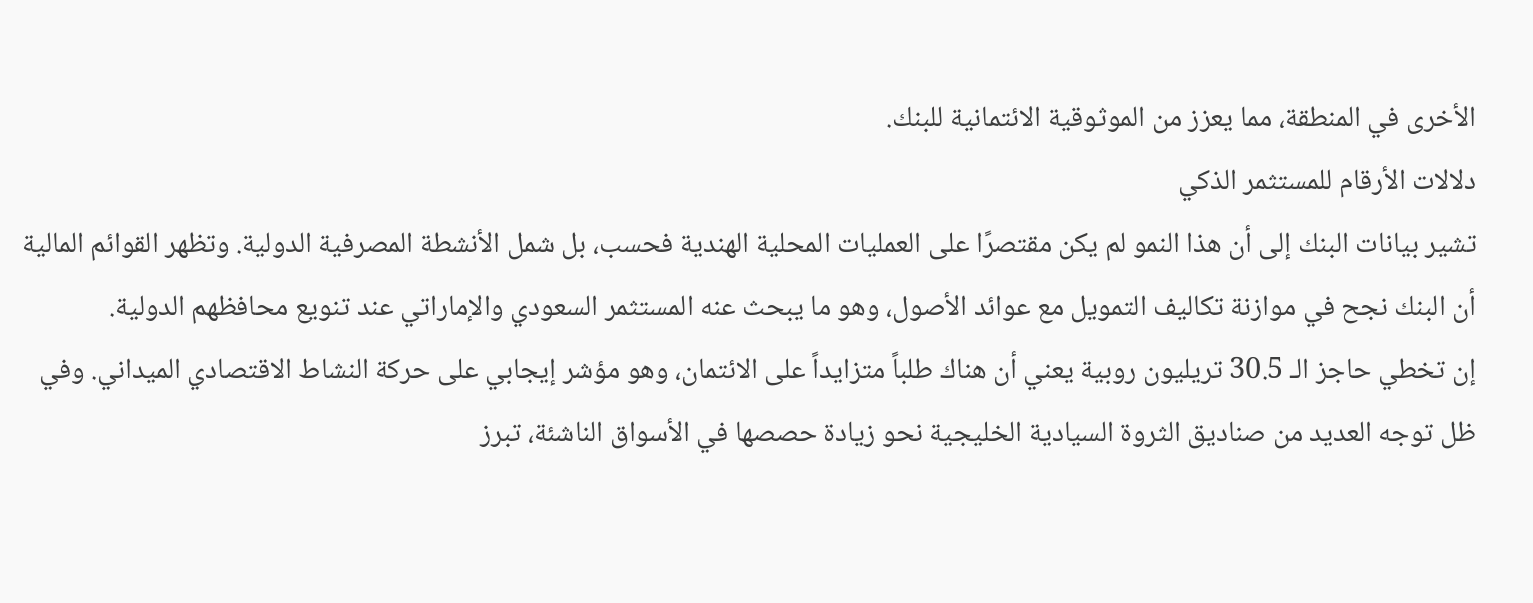الأخرى في المنطقة، مما يعزز من الموثوقية الائتمانية للبنك.
دلالات الأرقام للمستثمر الذكي
تشير بيانات البنك إلى أن هذا النمو لم يكن مقتصرًا على العمليات المحلية الهندية فحسب، بل شمل الأنشطة المصرفية الدولية. وتظهر القوائم المالية أن البنك نجح في موازنة تكاليف التمويل مع عوائد الأصول، وهو ما يبحث عنه المستثمر السعودي والإماراتي عند تنويع محافظهم الدولية.
إن تخطي حاجز الـ 30.5 تريليون روبية يعني أن هناك طلباً متزايداً على الائتمان، وهو مؤشر إيجابي على حركة النشاط الاقتصادي الميداني. وفي ظل توجه العديد من صناديق الثروة السيادية الخليجية نحو زيادة حصصها في الأسواق الناشئة، تبرز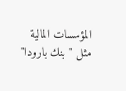المؤسسات المالية مثل "بنك بارودا"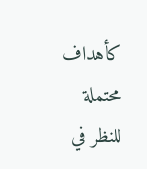كأهداف محتملة للنظر في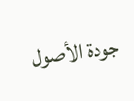جودة الأصول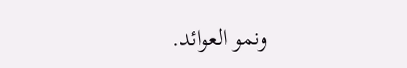ونمو العوائد.